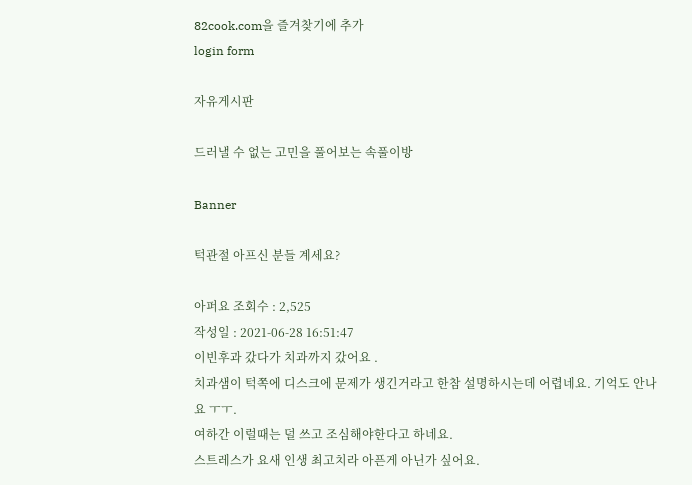82cook.com을 즐겨찾기에 추가
login form

자유게시판

드러낼 수 없는 고민을 풀어보는 속풀이방

Banner

턱관절 아프신 분들 계세요?

아퍼요 조회수 : 2,525
작성일 : 2021-06-28 16:51:47
이빈후과 갔다가 치과까지 갔어요 .
치과샘이 턱쪽에 디스크에 문제가 생긴거라고 한참 설명하시는데 어렵네요. 기억도 안나요 ㅜㅜ.
여하간 이럴때는 덜 쓰고 조심해야한다고 하네요.
스트레스가 요새 인생 최고치라 아픈게 아닌가 싶어요.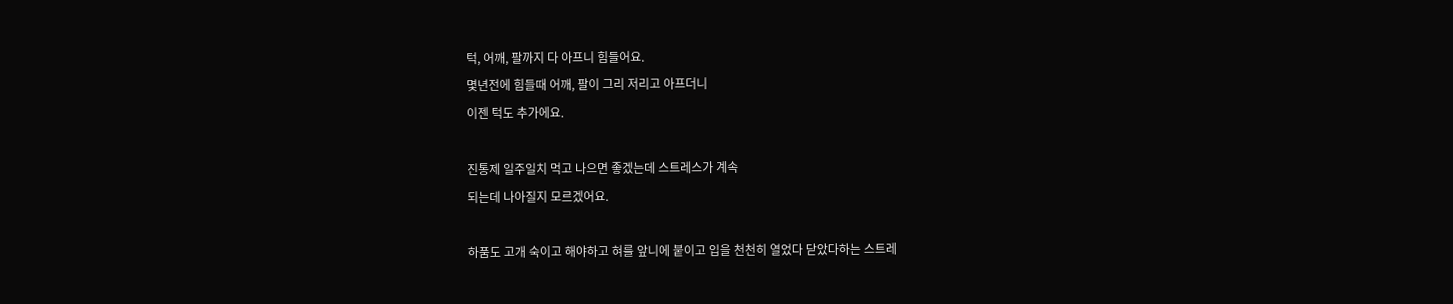턱, 어깨, 팔까지 다 아프니 힘들어요.
몇년전에 힘들때 어깨, 팔이 그리 저리고 아프더니
이젠 턱도 추가에요.

진통제 일주일치 먹고 나으면 좋겠는데 스트레스가 계속
되는데 나아질지 모르겠어요.

하품도 고개 숙이고 해야하고 혀를 앞니에 붙이고 입을 천천히 열었다 닫았다하는 스트레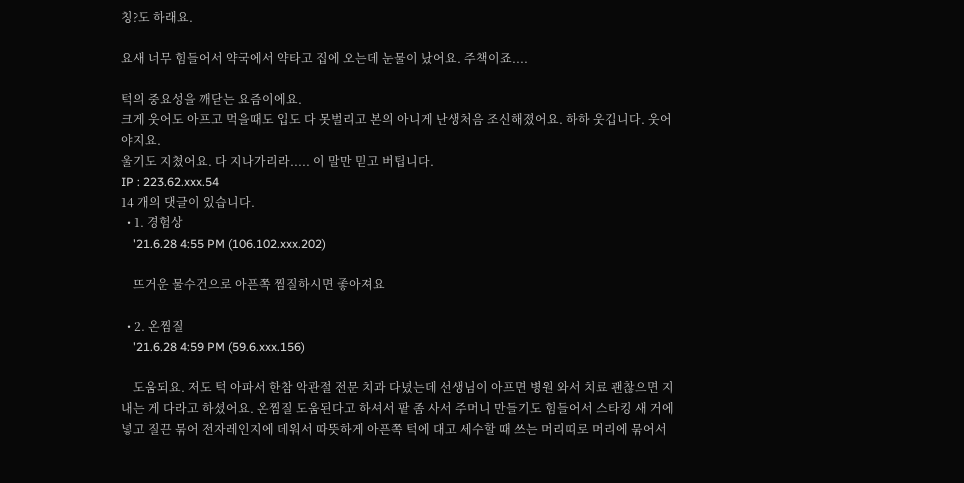칭?도 하래요.

요새 너무 힘들어서 약국에서 약타고 집에 오는데 눈물이 났어요. 주책이죠....

턱의 중요성을 깨닫는 요즘이에요.
크게 웃어도 아프고 먹을때도 입도 다 못벌리고 본의 아니게 난생처음 조신해졌어요. 하하 웃깁니다. 웃어야지요.
울기도 지쳤어요. 다 지나가리라..... 이 말만 믿고 버팁니다.
IP : 223.62.xxx.54
14 개의 댓글이 있습니다.
  • 1. 경험상
    '21.6.28 4:55 PM (106.102.xxx.202)

    뜨거운 물수건으로 아픈쪽 찜질하시면 좋아져요

  • 2. 온찜질
    '21.6.28 4:59 PM (59.6.xxx.156)

    도움되요. 저도 턱 아파서 한참 악관절 전문 치과 다녔는데 선생님이 아프면 병원 와서 치료 괜찮으면 지내는 게 다라고 하셨어요. 온찜질 도움된다고 하셔서 팥 좀 사서 주머니 만들기도 힘들어서 스타킹 새 거에 넣고 질끈 묶어 전자레인지에 데워서 따뜻하게 아픈쪽 턱에 대고 세수할 때 쓰는 머리띠로 머리에 묶어서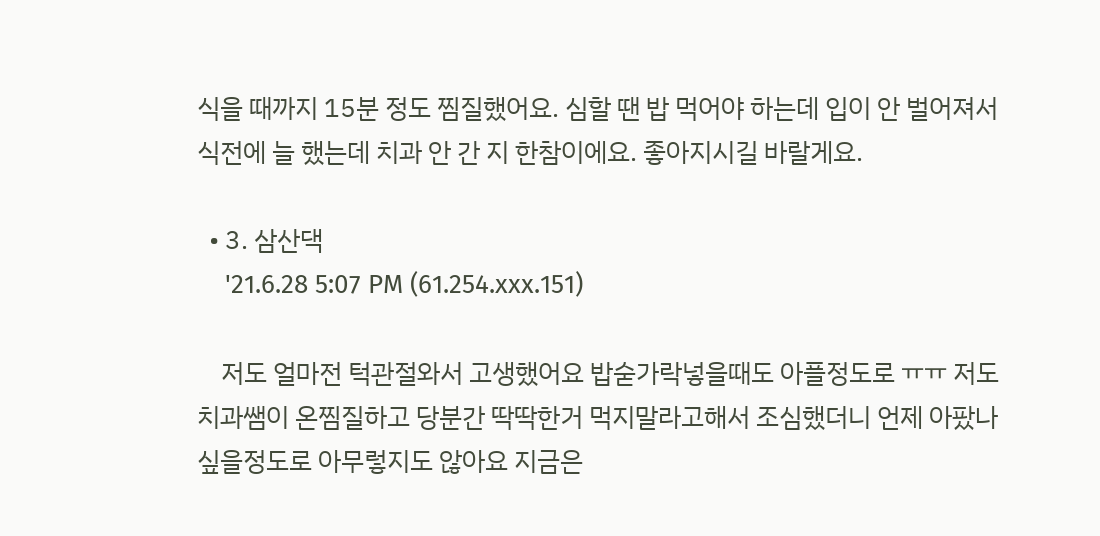식을 때까지 15분 정도 찜질했어요. 심할 땐 밥 먹어야 하는데 입이 안 벌어져서 식전에 늘 했는데 치과 안 간 지 한참이에요. 좋아지시길 바랄게요.

  • 3. 삼산댁
    '21.6.28 5:07 PM (61.254.xxx.151)

    저도 얼마전 턱관절와서 고생했어요 밥숟가락넣을때도 아플정도로 ㅠㅠ 저도 치과쌤이 온찜질하고 당분간 딱딱한거 먹지말라고해서 조심했더니 언제 아팠나싶을정도로 아무렇지도 않아요 지금은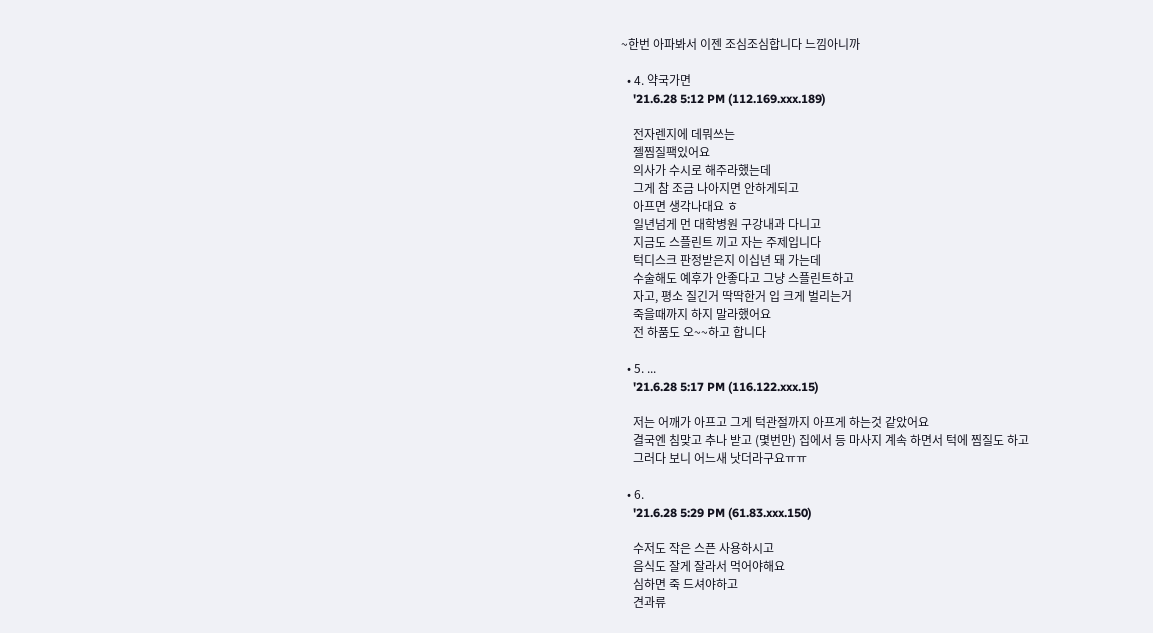~한번 아파봐서 이젠 조심조심합니다 느낌아니까

  • 4. 약국가면
    '21.6.28 5:12 PM (112.169.xxx.189)

    전자렌지에 데뭐쓰는
    젤찜질팩있어요
    의사가 수시로 해주라했는데
    그게 참 조금 나아지면 안하게되고
    아프면 생각나대요 ㅎ
    일년넘게 먼 대학병원 구강내과 다니고
    지금도 스플린트 끼고 자는 주제입니다
    턱디스크 판정받은지 이십년 돼 가는데
    수술해도 예후가 안좋다고 그냥 스플린트하고
    자고, 평소 질긴거 딱딱한거 입 크게 벌리는거
    죽을때까지 하지 말라했어요
    전 하품도 오~~하고 합니다

  • 5. ...
    '21.6.28 5:17 PM (116.122.xxx.15)

    저는 어깨가 아프고 그게 턱관절까지 아프게 하는것 같았어요
    결국엔 침맞고 추나 받고 (몇번만) 집에서 등 마사지 계속 하면서 턱에 찜질도 하고
    그러다 보니 어느새 낫더라구요ㅠㅠ

  • 6.
    '21.6.28 5:29 PM (61.83.xxx.150)

    수저도 작은 스픈 사용하시고
    음식도 잘게 잘라서 먹어야해요
    심하면 죽 드셔야하고
    견과류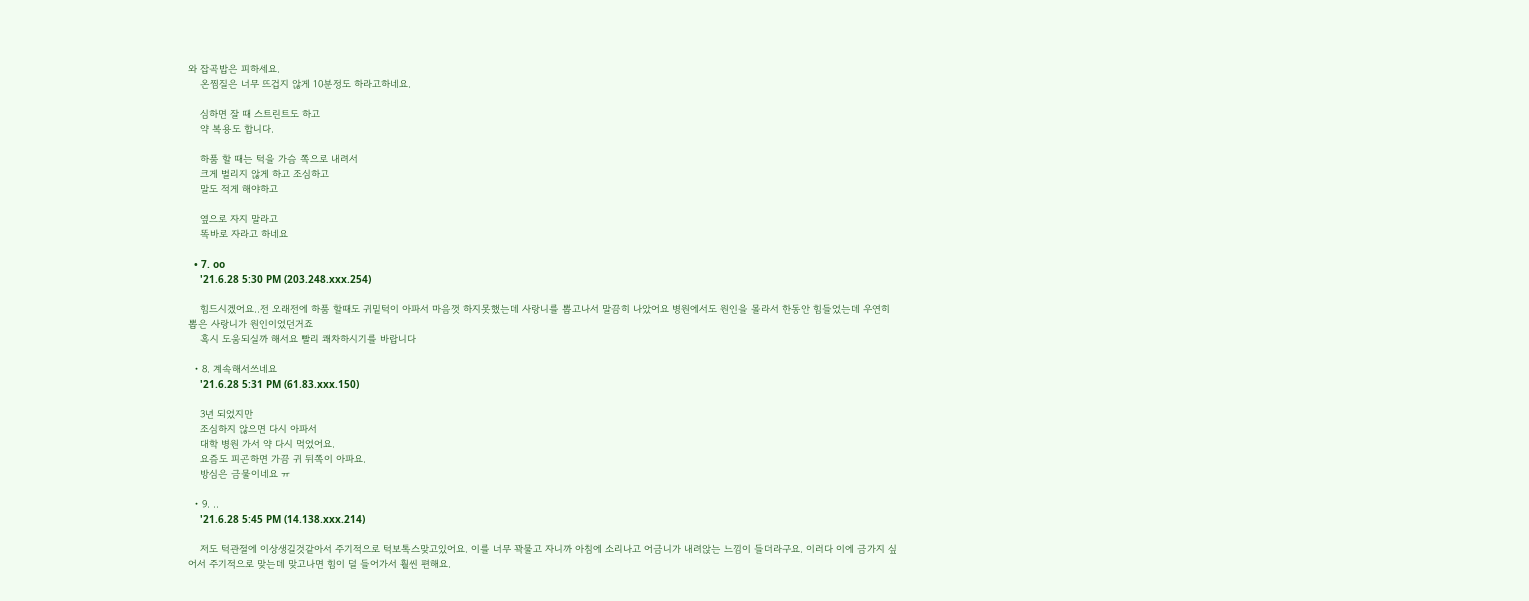와 잡곡밥은 피하세요.
    온찜질은 너무 뜨겁지 않게 10분정도 하라고하네요.

    심하면 잘 때 스트린트도 하고
    약 복용도 합니다.

    하품 할 때는 턱을 가슴 쪽으로 내려서
    크게 벌리지 않게 하고 조심하고
    말도 적게 해야하고

    옆으로 자지 말라고
    똑바로 자라고 하네요

  • 7. oo
    '21.6.28 5:30 PM (203.248.xxx.254)

    힘드시겠어요..전 오래전에 하품 할때도 귀밑턱이 아파서 마음껏 하지못했는데 사랑니를 뽑고나서 말끔히 나았어요 병원에서도 원인을 몰라서 한동안 힘들었는데 우연히 뽑은 사랑니가 원인이었던거죠
    혹시 도움되실까 해서요 빨리 쾌차하시기를 바랍니다

  • 8. 계속해서쓰네요
    '21.6.28 5:31 PM (61.83.xxx.150)

    3년 되었지만
    조심하지 않으면 다시 아파서
    대학 병원 가서 약 다시 먹었어요.
    요즘도 피곤하면 가끔 귀 뒤쪽이 아파요.
    방심은 금물이네요 ㅠ

  • 9. ..
    '21.6.28 5:45 PM (14.138.xxx.214)

    저도 턱관절에 이상생길것같아서 주기적으로 턱보톡스맞고있어요. 이를 너무 꽉물고 자니까 아침에 소리나고 어금니가 내려앉는 느낌이 들더라구요. 이러다 이에 금가지 싶어서 주기적으로 맞는데 맞고나면 힘이 덜 들어가서 훨씬 편해요.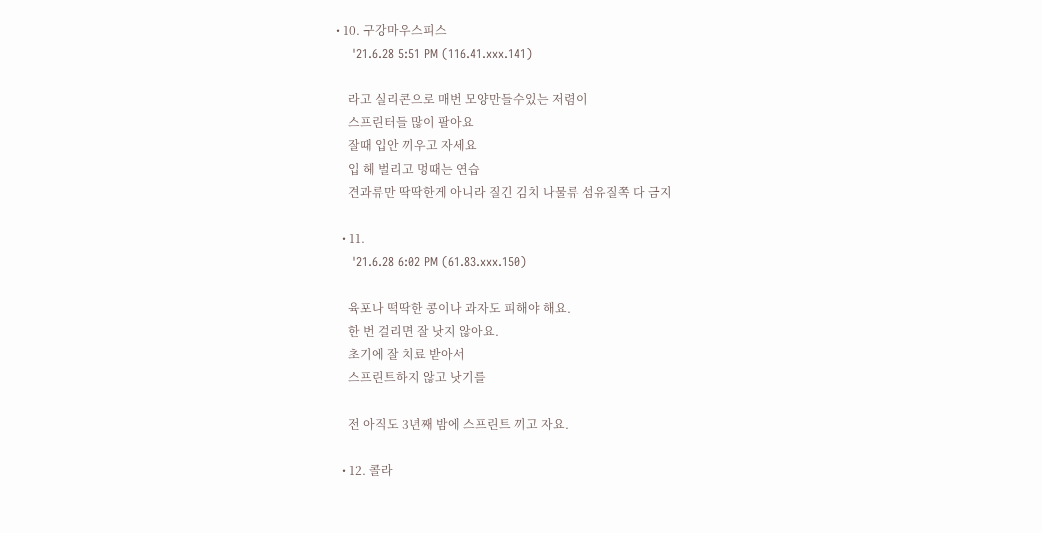• 10. 구강마우스피스
    '21.6.28 5:51 PM (116.41.xxx.141)

    라고 실리콘으로 매번 모양만들수있는 저렴이
    스프린터들 많이 팔아요
    잘때 입안 끼우고 자세요
    입 헤 벌리고 멍때는 연습
    견과류만 딱딱한게 아니라 질긴 김치 나물류 섬유질쪽 다 금지

  • 11.
    '21.6.28 6:02 PM (61.83.xxx.150)

    육포나 떡딱한 콩이나 과자도 피해야 해요.
    한 번 걸리면 잘 낫지 않아요.
    초기에 잘 치료 받아서
    스프린트하지 않고 낫기를

    전 아직도 3년째 밤에 스프린트 끼고 자요.

  • 12. 콜라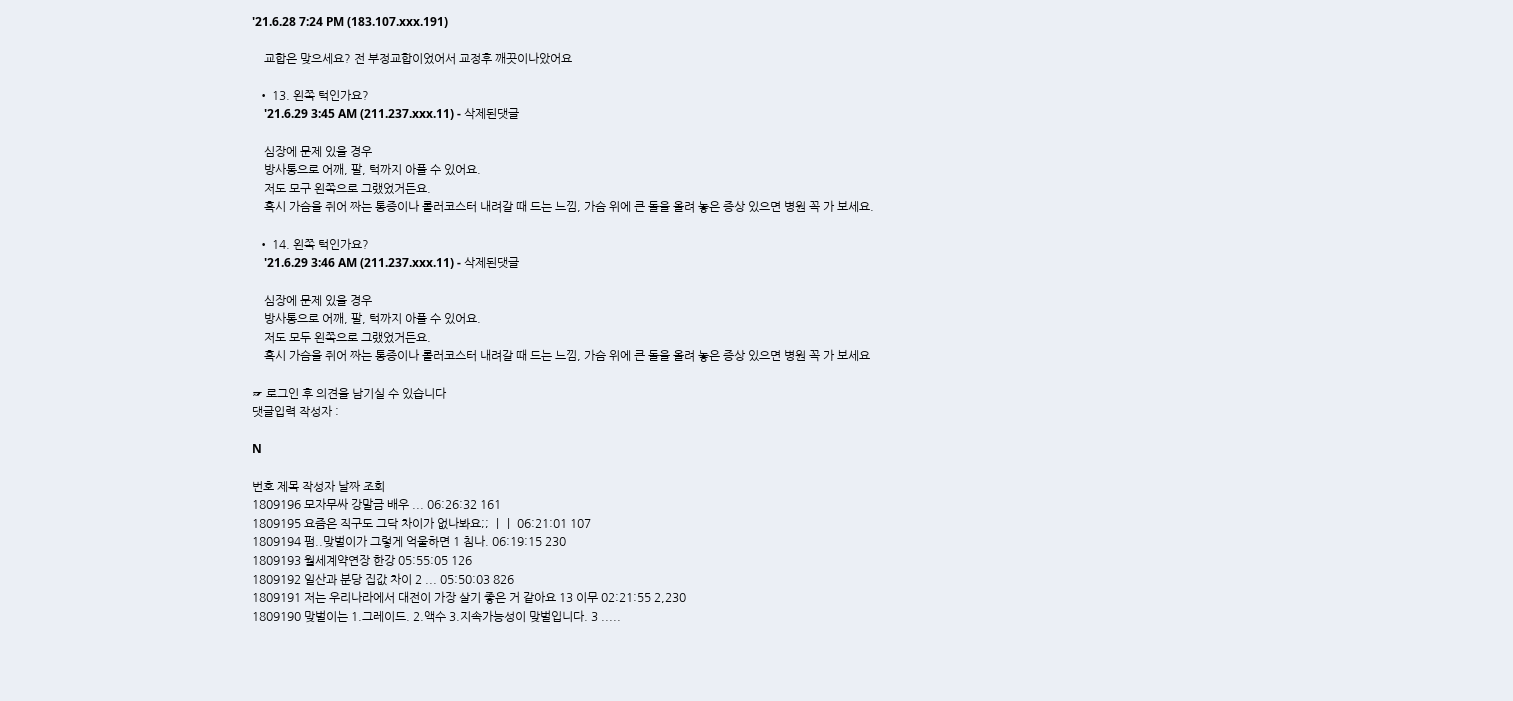'21.6.28 7:24 PM (183.107.xxx.191)

    교합은 맞으세요? 전 부정교합이었어서 교정후 깨끗이나았어요

  • 13. 왼쪽 턱인가요?
    '21.6.29 3:45 AM (211.237.xxx.11) - 삭제된댓글

    심장에 문제 있을 경우
    방사통으로 어깨, 팔, 턱까지 아플 수 있어요.
    저도 모구 왼쪽으로 그랬었거든요.
    혹시 가슴을 쥐어 짜는 통증이나 롤러코스터 내려갈 때 드는 느낌, 가슴 위에 큰 돌을 올려 놓은 증상 있으면 병원 꼭 가 보세요.

  • 14. 왼쪽 턱인가요?
    '21.6.29 3:46 AM (211.237.xxx.11) - 삭제된댓글

    심장에 문제 있을 경우
    방사통으로 어깨, 팔, 턱까지 아플 수 있어요.
    저도 모두 왼쪽으로 그랬었거든요.
    혹시 가슴을 쥐어 짜는 통증이나 롤러코스터 내려갈 때 드는 느낌, 가슴 위에 큰 돌을 올려 놓은 증상 있으면 병원 꼭 가 보세요

☞ 로그인 후 의견을 남기실 수 있습니다
댓글입력 작성자 :

N

번호 제목 작성자 날짜 조회
1809196 모자무싸 강말금 배우 ... 06:26:32 161
1809195 요즘은 직구도 그닥 차이가 없나봐요;; ㅣㅣ 06:21:01 107
1809194 펌..맞벌이가 그렇게 억울하면 1 침나. 06:19:15 230
1809193 월세계약연장 한강 05:55:05 126
1809192 일산과 분당 집값 차이 2 ... 05:50:03 826
1809191 저는 우리나라에서 대전이 가장 살기 좋은 거 같아요 13 이무 02:21:55 2,230
1809190 맞벌이는 1.그레이드. 2.액수 3.지속가능성이 맞벌입니다. 3 .....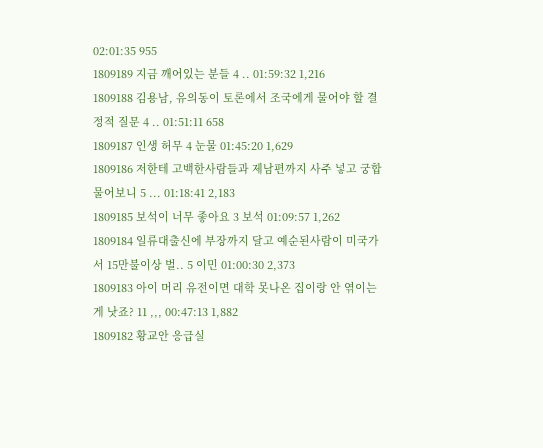02:01:35 955
1809189 지금 깨어있는 분들 4 .. 01:59:32 1,216
1809188 김용남, 유의동이 토론에서 조국에게 물어야 할 결정적 질문 4 .. 01:51:11 658
1809187 인생 허무 4 눈물 01:45:20 1,629
1809186 저한테 고백한사람들과 제남편까지 사주 넣고 궁합 물어보니 5 ... 01:18:41 2,183
1809185 보석이 너무 좋아요 3 보석 01:09:57 1,262
1809184 일류대출신에 부장까지 달고 예순된사람이 미국가서 15만불이상 벌.. 5 이민 01:00:30 2,373
1809183 아이 머리 유전이면 대학 못나온 집이랑 안 엮이는게 낫죠? 11 ,,, 00:47:13 1,882
1809182 황교안 응급실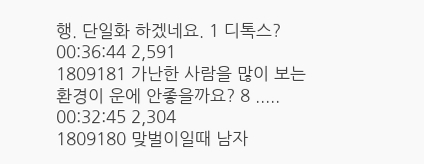행. 단일화 하겠네요. 1 디톡스? 00:36:44 2,591
1809181 가난한 사람을 많이 보는 환경이 운에 안좋을까요? 8 ..... 00:32:45 2,304
1809180 맞벌이일때 남자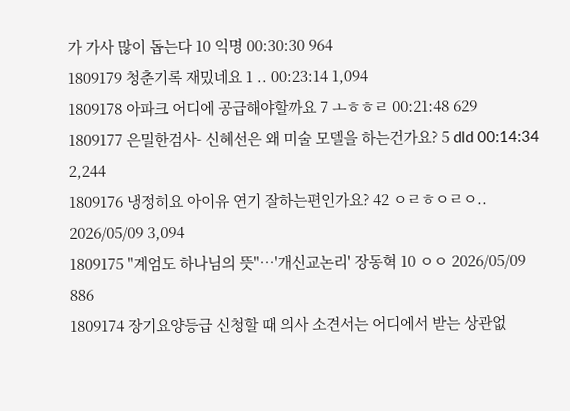가 가사 많이 돕는다 10 익명 00:30:30 964
1809179 청춘기록 재밌네요 1 .. 00:23:14 1,094
1809178 아파크 어디에 공급해야할까요 7 ㅗㅎㅎㄹ 00:21:48 629
1809177 은밀한검사- 신혜선은 왜 미술 모델을 하는건가요? 5 dld 00:14:34 2,244
1809176 냉정히요 아이유 연기 잘하는편인가요? 42 ㅇㄹㅎㅇㄹㅇ.. 2026/05/09 3,094
1809175 "계엄도 하나님의 뜻"…'개신교논리' 장동혁 10 ㅇㅇ 2026/05/09 886
1809174 장기요양등급 신청할 때 의사 소견서는 어디에서 받는 상관없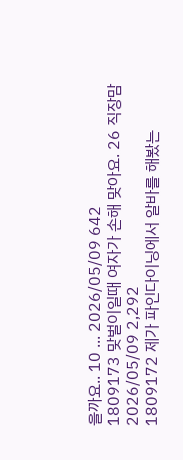을까요.. 10 ... 2026/05/09 642
1809173 맞벌이일때 여자가 손해 맞아요. 26 직장맘 2026/05/09 2,292
1809172 제가 파인다이닝에서 알바를 해봤는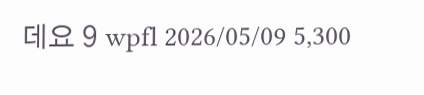데요 9 wpfl 2026/05/09 5,300